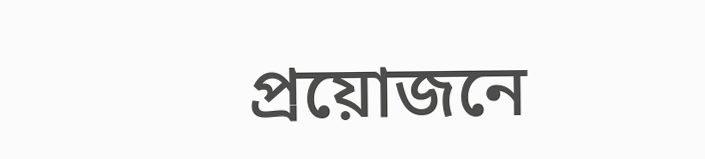প্রয়োজনে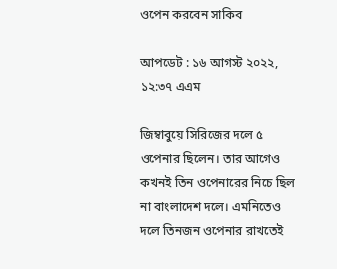ওপেন করবেন সাকিব

আপডেট : ১৬ আগস্ট ২০২২, ১২:৩৭ এএম

জিম্বাবুয়ে সিরিজের দলে ৫ ওপেনার ছিলেন। তার আগেও কখনই তিন ওপেনারের নিচে ছিল না বাংলাদেশ দলে। এমনিতেও দলে তিনজন ওপেনার রাখতেই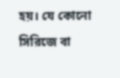হয়। যে কোনো সিরিজে বা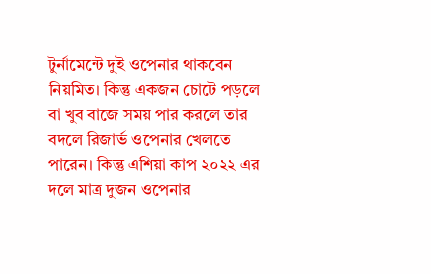টুর্নামেন্টে দুই ওপেনার থাকবেন নিয়মিত। কিন্তু একজন চোটে পড়লে বা খুব বাজে সময় পার করলে তার বদলে রিজার্ভ ওপেনার খেলতে পারেন। কিন্তু এশিয়া কাপ ২০২২ এর দলে মাত্র দুজন ওপেনার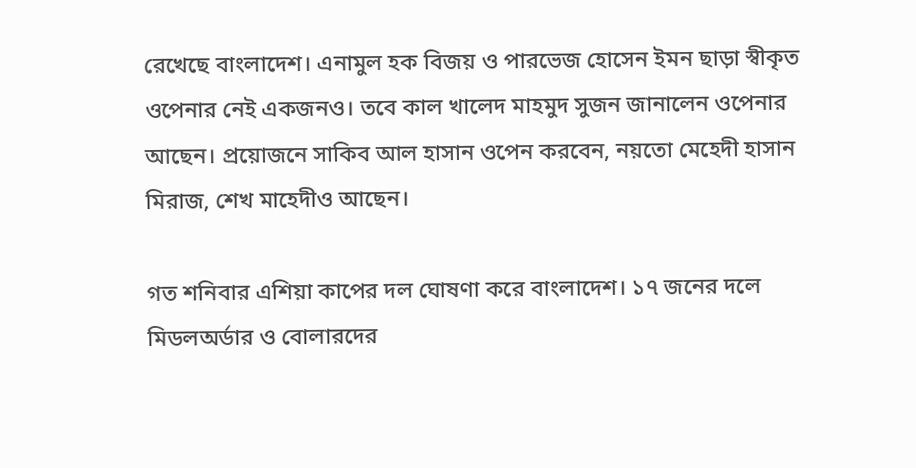রেখেছে বাংলাদেশ। এনামুল হক বিজয় ও পারভেজ হোসেন ইমন ছাড়া স্বীকৃত ওপেনার নেই একজনও। তবে কাল খালেদ মাহমুদ সুজন জানালেন ওপেনার আছেন। প্রয়োজনে সাকিব আল হাসান ওপেন করবেন, নয়তো মেহেদী হাসান মিরাজ, শেখ মাহেদীও আছেন।

গত শনিবার এশিয়া কাপের দল ঘোষণা করে বাংলাদেশ। ১৭ জনের দলে মিডলঅর্ডার ও বোলারদের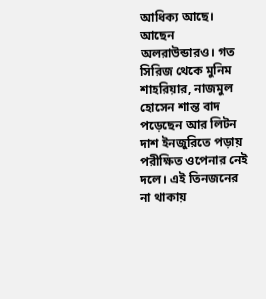আধিক্য আছে। আছেন অলরাউন্ডারও। গত সিরিজ থেকে মুনিম শাহরিয়ার, নাজমুল হোসেন শান্ত বাদ পড়েছেন আর লিটন দাশ ইনজুরিতে পড়ায় পরীক্ষিত ওপেনার নেই দলে। এই তিনজনের না থাকায়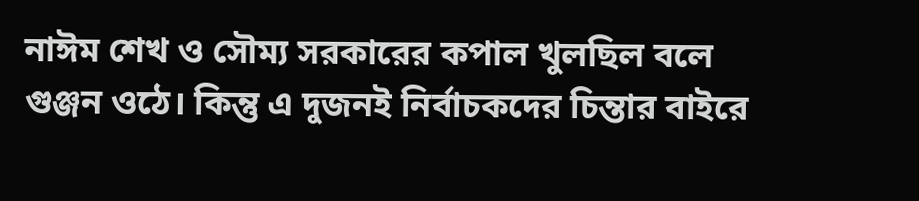নাঈম শেখ ও সৌম্য সরকারের কপাল খুলছিল বলে গুঞ্জন ওঠে। কিন্তু এ দুজনই নির্বাচকদের চিন্তার বাইরে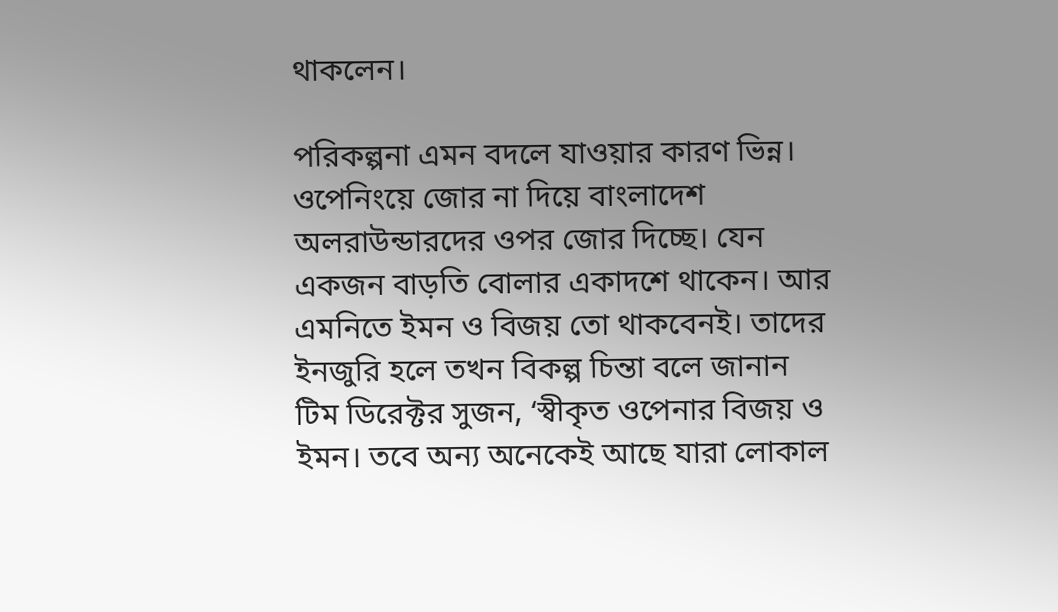থাকলেন।

পরিকল্পনা এমন বদলে যাওয়ার কারণ ভিন্ন। ওপেনিংয়ে জোর না দিয়ে বাংলাদেশ অলরাউন্ডারদের ওপর জোর দিচ্ছে। যেন একজন বাড়তি বোলার একাদশে থাকেন। আর এমনিতে ইমন ও বিজয় তো থাকবেনই। তাদের ইনজুরি হলে তখন বিকল্প চিন্তা বলে জানান টিম ডিরেক্টর সুজন, ‘স্বীকৃত ওপেনার বিজয় ও ইমন। তবে অন্য অনেকেই আছে যারা লোকাল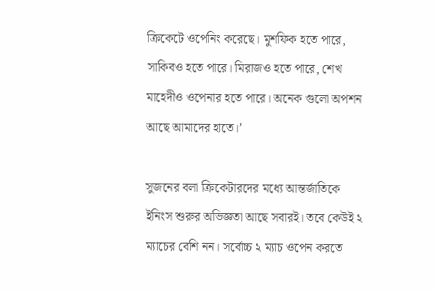ক্রিকেটে ওপেনিং করেছে। মুশফিক হতে পারে, সাকিবও হতে পারে। মিরাজও হতে পারে, শেখ মাহেদীও ওপেনার হতে পারে। অনেক গুলো অপশন আছে আমাদের হাতে।’

সুজনের বলা ক্রিকেটারদের মধ্যে আন্তর্জাতিকে ইনিংস শুরুর অভিজ্ঞতা আছে সবারই। তবে কেউই ২ ম্যাচের বেশি নন। সর্বোচ্চ ২ ম্যাচ ওপেন করতে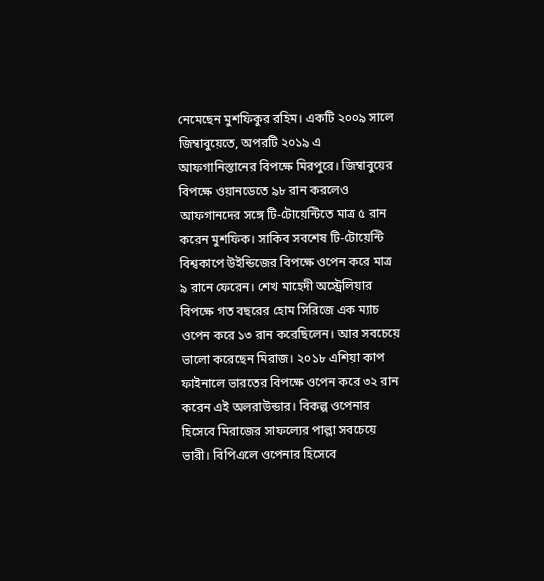নেমেছেন মুশফিকুর রহিম। একটি ২০০৯ সালে জিম্বাবুয়েতে, অপরটি ২০১৯ এ আফগানিস্তানের বিপক্ষে মিরপুরে। জিম্বাবুয়ের বিপক্ষে ওয়ানডেতে ৯৮ রান করলেও আফগানদের সঙ্গে টি-টোয়েন্টিতে মাত্র ৫ রান করেন মুশফিক। সাকিব সবশেষ টি-টোয়েন্টি বিশ্বকাপে উইন্ডিজের বিপক্ষে ওপেন করে মাত্র ৯ রানে ফেরেন। শেখ মাহেদী অস্ট্রেলিয়ার বিপক্ষে গত বছরের হোম সিরিজে এক ম্যাচ ওপেন করে ১৩ রান করেছিলেন। আর সবচেয়ে ভালো করেছেন মিরাজ। ২০১৮ এশিয়া কাপ ফাইনালে ভারতের বিপক্ষে ওপেন করে ৩২ রান করেন এই অলরাউন্ডার। বিকল্প ওপেনার হিসেবে মিরাজের সাফল্যের পাল্লা সবচেয়ে ভারী। বিপিএলে ওপেনার হিসেবে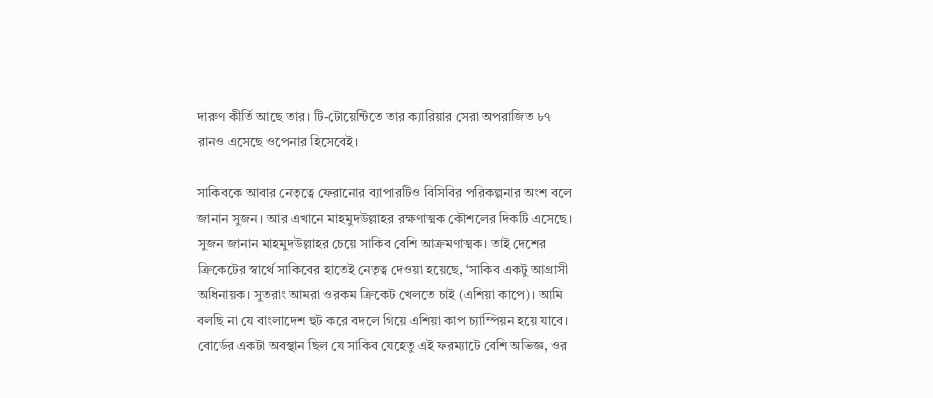দারুণ কীর্তি আছে তার। টি-টোয়েন্টিতে তার ক্যারিয়ার সেরা অপরাজিত ৮৭ রানও এসেছে ওপেনার হিসেবেই।

সাকিবকে আবার নেতৃত্বে ফেরানোর ব্যাপারটিও বিসিবির পরিকল্পনার অংশ বলে জানান সুজন। আর এখানে মাহমুদউল্লাহর রক্ষণাত্মক কৌশলের দিকটি এসেছে। সুজন জানান মাহমুদউল্লাহর চেয়ে সাকিব বেশি আক্রমণাত্মক। তাই দেশের ক্রিকেটের স্বার্থে সাকিবের হাতেই নেতৃত্ব দেওয়া হয়েছে, ‘সাকিব একটু আগ্রাসী অধিনায়ক। সুতরাং আমরা ওরকম ক্রিকেট খেলতে চাই (এশিয়া কাপে)। আমি বলছি না যে বাংলাদেশ হুট করে বদলে গিয়ে এশিয়া কাপ চ্যাম্পিয়ন হয়ে যাবে। বোর্ডের একটা অবস্থান ছিল যে সাকিব যেহেতু এই ফরম্যাটে বেশি অভিজ্ঞ, ওর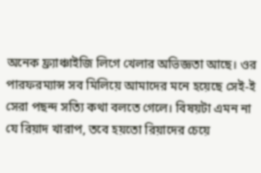অনেক ফ্র্যাঞ্চাইজি লিগে খেলার অভিজ্ঞতা আছে। ওর পারফরম্যান্স সব মিলিয়ে আমাদের মনে হয়েছে সেই-ই সেরা পছন্দ সত্যি কথা বলতে গেলে। বিষয়টা এমন না যে রিয়াদ খারাপ, তবে হয়তো রিয়াদের চেয়ে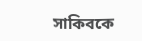সাকিবকে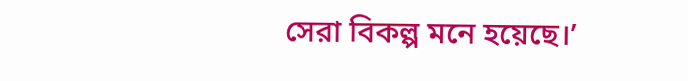সেরা বিকল্প মনে হয়েছে।’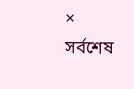×
সর্বশেষ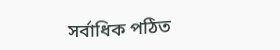সর্বাধিক পঠিত